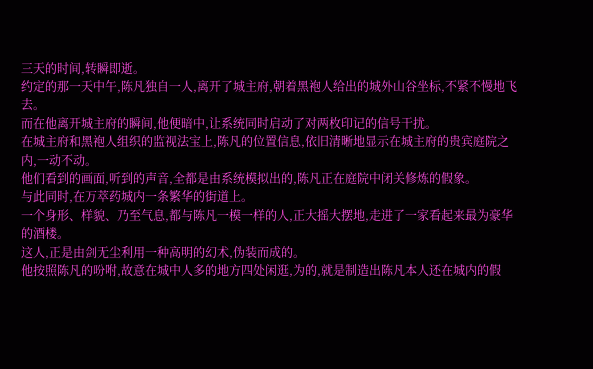三天的时间,转瞬即逝。
约定的那一天中午,陈凡独自一人,离开了城主府,朝着黑袍人给出的城外山谷坐标,不紧不慢地飞去。
而在他离开城主府的瞬间,他便暗中,让系统同时启动了对两枚印记的信号干扰。
在城主府和黑袍人组织的监视法宝上,陈凡的位置信息,依旧清晰地显示在城主府的贵宾庭院之内,一动不动。
他们看到的画面,听到的声音,全都是由系统模拟出的,陈凡正在庭院中闭关修炼的假象。
与此同时,在万萃药城内一条繁华的街道上。
一个身形、样貌、乃至气息,都与陈凡一模一样的人,正大摇大摆地,走进了一家看起来最为豪华的酒楼。
这人,正是由剑无尘利用一种高明的幻术,伪装而成的。
他按照陈凡的吩咐,故意在城中人多的地方四处闲逛,为的,就是制造出陈凡本人还在城内的假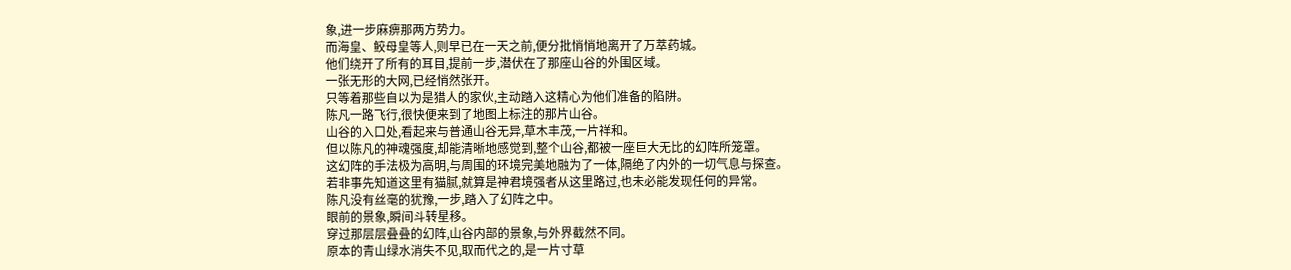象,进一步麻痹那两方势力。
而海皇、鲛母皇等人,则早已在一天之前,便分批悄悄地离开了万萃药城。
他们绕开了所有的耳目,提前一步,潜伏在了那座山谷的外围区域。
一张无形的大网,已经悄然张开。
只等着那些自以为是猎人的家伙,主动踏入这精心为他们准备的陷阱。
陈凡一路飞行,很快便来到了地图上标注的那片山谷。
山谷的入口处,看起来与普通山谷无异,草木丰茂,一片祥和。
但以陈凡的神魂强度,却能清晰地感觉到,整个山谷,都被一座巨大无比的幻阵所笼罩。
这幻阵的手法极为高明,与周围的环境完美地融为了一体,隔绝了内外的一切气息与探查。
若非事先知道这里有猫腻,就算是神君境强者从这里路过,也未必能发现任何的异常。
陈凡没有丝毫的犹豫,一步,踏入了幻阵之中。
眼前的景象,瞬间斗转星移。
穿过那层层叠叠的幻阵,山谷内部的景象,与外界截然不同。
原本的青山绿水消失不见,取而代之的,是一片寸草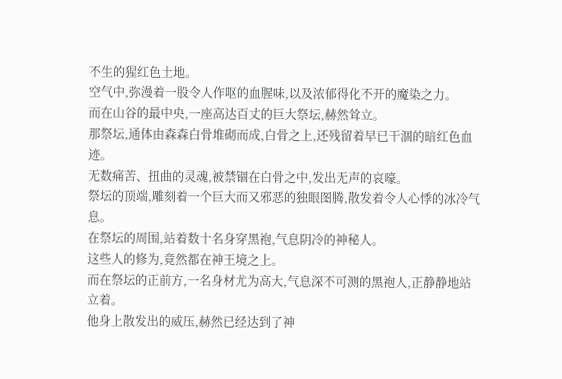不生的猩红色土地。
空气中,弥漫着一股令人作呕的血腥味,以及浓郁得化不开的魔染之力。
而在山谷的最中央,一座高达百丈的巨大祭坛,赫然耸立。
那祭坛,通体由森森白骨堆砌而成,白骨之上,还残留着早已干涸的暗红色血迹。
无数痛苦、扭曲的灵魂,被禁锢在白骨之中,发出无声的哀嚎。
祭坛的顶端,雕刻着一个巨大而又邪恶的独眼图腾,散发着令人心悸的冰冷气息。
在祭坛的周围,站着数十名身穿黑袍,气息阴冷的神秘人。
这些人的修为,竟然都在神王境之上。
而在祭坛的正前方,一名身材尤为高大,气息深不可测的黑袍人,正静静地站立着。
他身上散发出的威压,赫然已经达到了神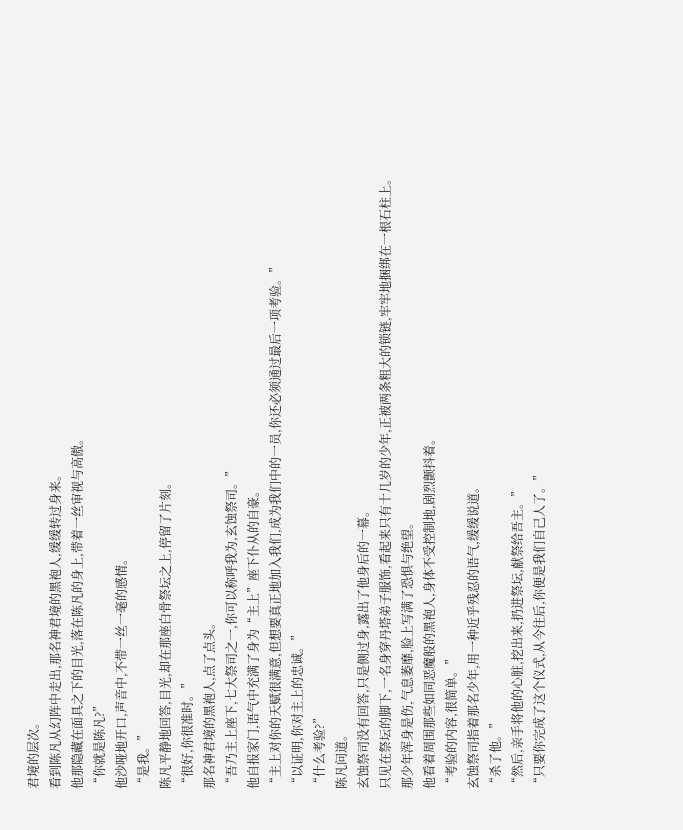君境的层次。
看到陈凡从幻阵中走出,那名神君境的黑袍人,缓缓转过身来。
他那隐藏在面具之下的目光,落在陈凡的身上,带着一丝审视与高傲。
“你就是陈凡?”
他沙哑地开口,声音中,不带一丝一毫的感情。
“是我。”
陈凡平静地回答,目光,却在那座白骨祭坛之上,停留了片刻。
“很好,你很准时。”
那名神君境的黑袍人,点了点头。
“吾乃主上座下,七大祭司之一,你可以称呼我为,玄蚀祭司。”
他自报家门,语气中充满了身为“主上”座下仆从的自豪。
“主上对你的天赋很满意,但想要真正地加入我们,成为我们中的一员,你还必须通过最后一项考验。”
“以证明,你对主上的忠诚。”
“什么考验?”
陈凡问道。
玄蚀祭司没有回答,只是侧过身,露出了他身后的一幕。
只见在祭坛的脚下,一名身穿丹塔弟子服饰,看起来只有十几岁的少年,正被两条粗大的锁链,牢牢地捆绑在一根石柱上。
那少年浑身是伤,气息萎靡,脸上写满了恐惧与绝望。
他看着周围那些如同恶魔般的黑袍人,身体不受控制地,剧烈颤抖着。
“考验的内容,很简单。”
玄蚀祭司指着那名少年,用一种近乎残忍的语气,缓缓说道。
“杀了他。”
“然后,亲手将他的心脏,挖出来,扔进祭坛,献祭给吾主。”
“只要你完成了这个仪式,从今往后,你便是我们自己人了。”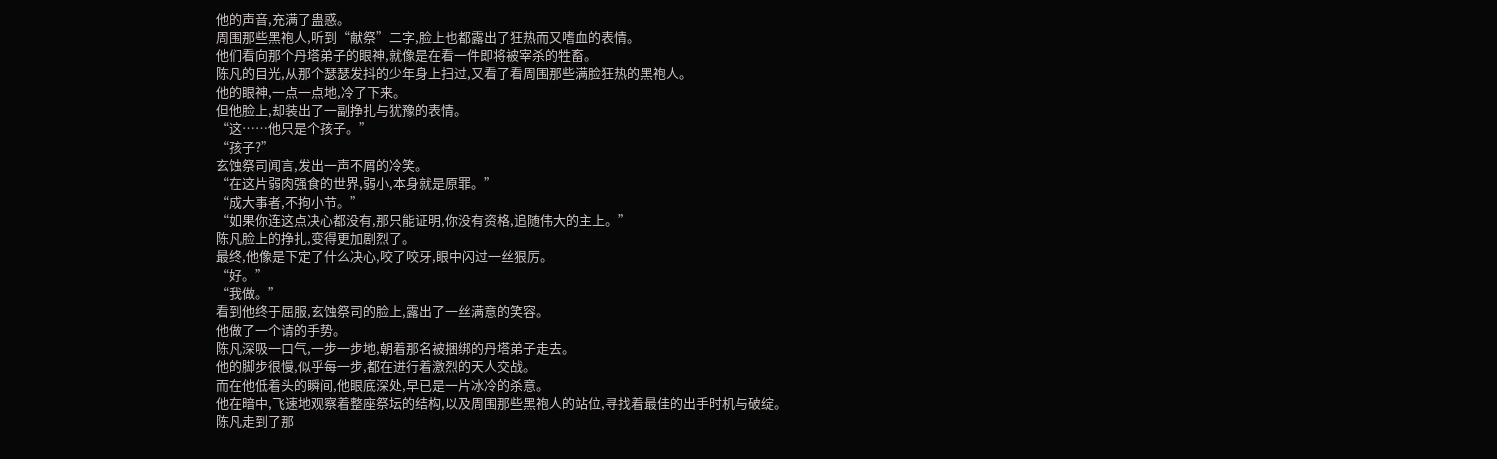他的声音,充满了蛊惑。
周围那些黑袍人,听到“献祭”二字,脸上也都露出了狂热而又嗜血的表情。
他们看向那个丹塔弟子的眼神,就像是在看一件即将被宰杀的牲畜。
陈凡的目光,从那个瑟瑟发抖的少年身上扫过,又看了看周围那些满脸狂热的黑袍人。
他的眼神,一点一点地,冷了下来。
但他脸上,却装出了一副挣扎与犹豫的表情。
“这……他只是个孩子。”
“孩子?”
玄蚀祭司闻言,发出一声不屑的冷笑。
“在这片弱肉强食的世界,弱小,本身就是原罪。”
“成大事者,不拘小节。”
“如果你连这点决心都没有,那只能证明,你没有资格,追随伟大的主上。”
陈凡脸上的挣扎,变得更加剧烈了。
最终,他像是下定了什么决心,咬了咬牙,眼中闪过一丝狠厉。
“好。”
“我做。”
看到他终于屈服,玄蚀祭司的脸上,露出了一丝满意的笑容。
他做了一个请的手势。
陈凡深吸一口气,一步一步地,朝着那名被捆绑的丹塔弟子走去。
他的脚步很慢,似乎每一步,都在进行着激烈的天人交战。
而在他低着头的瞬间,他眼底深处,早已是一片冰冷的杀意。
他在暗中,飞速地观察着整座祭坛的结构,以及周围那些黑袍人的站位,寻找着最佳的出手时机与破绽。
陈凡走到了那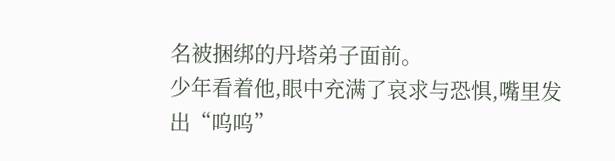名被捆绑的丹塔弟子面前。
少年看着他,眼中充满了哀求与恐惧,嘴里发出“呜呜”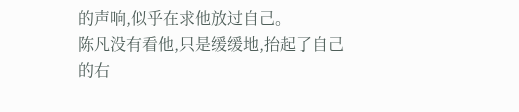的声响,似乎在求他放过自己。
陈凡没有看他,只是缓缓地,抬起了自己的右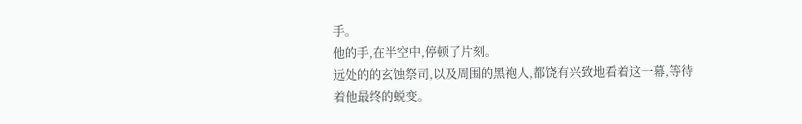手。
他的手,在半空中,停顿了片刻。
远处的的玄蚀祭司,以及周围的黑袍人,都饶有兴致地看着这一幕,等待着他最终的蜕变。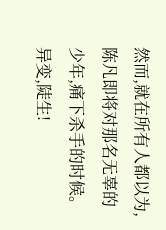然而,就在所有人都以为,陈凡即将对那名无辜的少年,痛下杀手的时候。
异变,陡生!